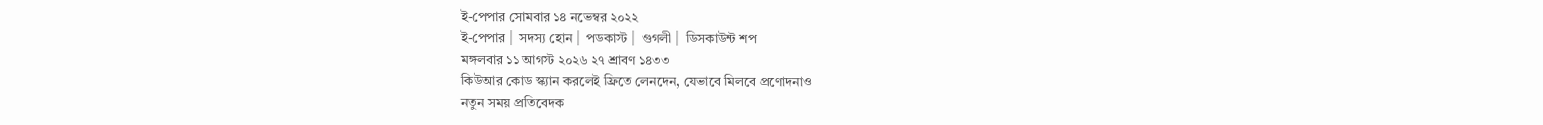ই-পেপার সোমবার ১৪ নভেম্বর ২০২২
ই-পেপার |  সদস্য হোন |  পডকাস্ট |  গুগলী |  ডিসকাউন্ট শপ
মঙ্গলবার ১১ আগস্ট ২০২৬ ২৭ শ্রাবণ ১৪৩৩
কিউআর কোড স্ক্যান করলেই ফ্রিতে লেনদেন, যেভাবে মিলবে প্রণোদনাও
নতুন সময় প্রতিবেদক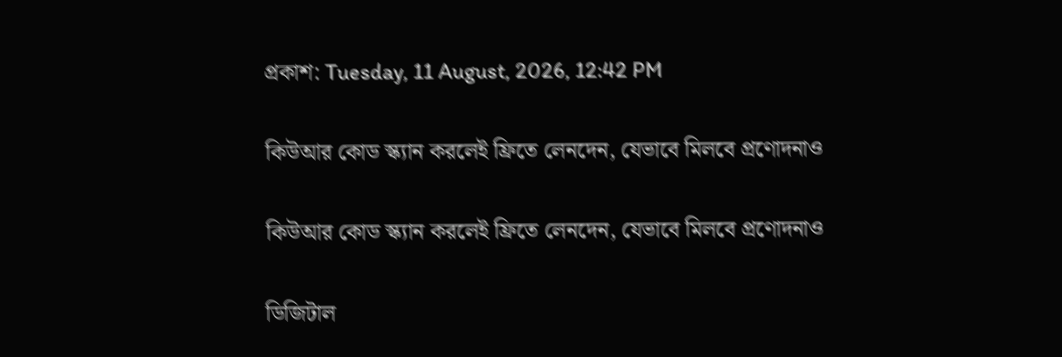প্রকাশ: Tuesday, 11 August, 2026, 12:42 PM

কিউআর কোড স্ক্যান করলেই ফ্রিতে লেনদেন, যেভাবে মিলবে প্রণোদনাও

কিউআর কোড স্ক্যান করলেই ফ্রিতে লেনদেন, যেভাবে মিলবে প্রণোদনাও

ডিজিটাল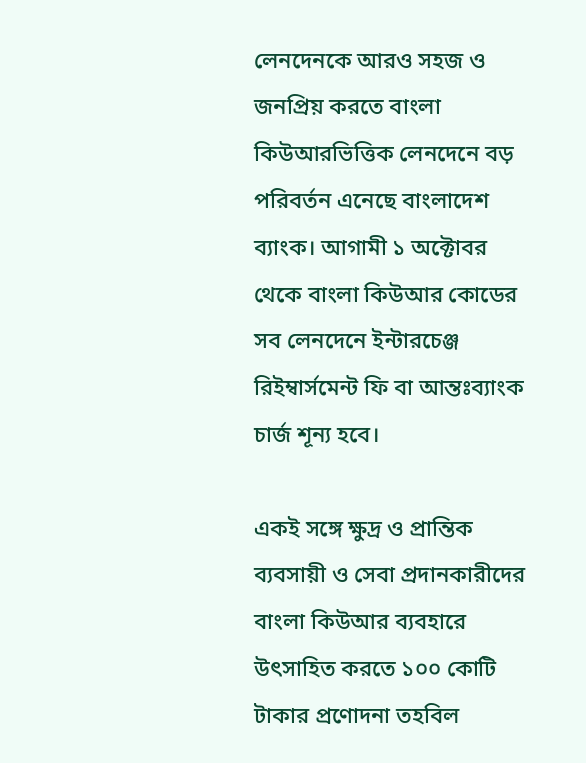লেনদেনকে আরও সহজ ও জনপ্রিয় করতে বাংলা কিউআরভিত্তিক লেনদেনে বড় পরিবর্তন এনেছে বাংলাদেশ ব্যাংক। আগামী ১ অক্টোবর থেকে বাংলা কিউআর কোডের সব লেনদেনে ইন্টারচেঞ্জ রিইম্বার্সমেন্ট ফি বা আন্তঃব্যাংক চার্জ শূন্য হবে।

একই সঙ্গে ক্ষুদ্র ও প্রান্তিক ব্যবসায়ী ও সেবা প্রদানকারীদের বাংলা কিউআর ব্যবহারে উৎসাহিত করতে ১০০ কোটি টাকার প্রণোদনা তহবিল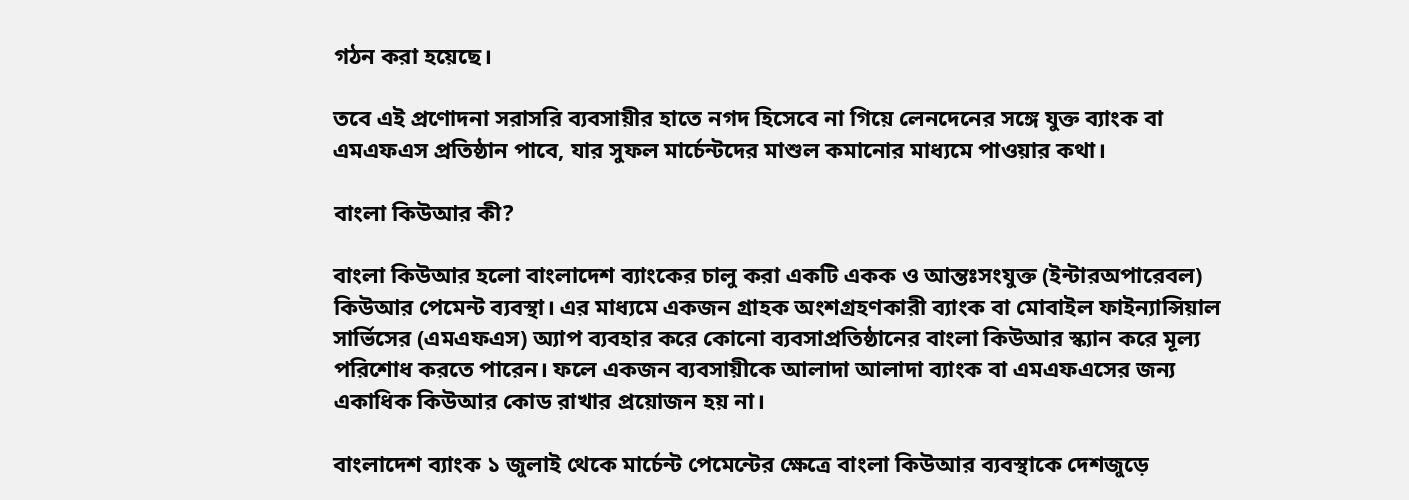গঠন করা হয়েছে।

তবে এই প্রণোদনা সরাসরি ব্যবসায়ীর হাতে নগদ হিসেবে না গিয়ে লেনদেনের সঙ্গে যুক্ত ব্যাংক বা এমএফএস প্রতিষ্ঠান পাবে, যার সুফল মার্চেন্টদের মাশুল কমানোর মাধ্যমে পাওয়ার কথা।

বাংলা কিউআর কী?

বাংলা কিউআর হলো বাংলাদেশ ব্যাংকের চালু করা একটি একক ও আন্তঃসংযুক্ত (ইন্টারঅপারেবল) কিউআর পেমেন্ট ব্যবস্থা। এর মাধ্যমে একজন গ্রাহক অংশগ্রহণকারী ব্যাংক বা মোবাইল ফাইন্যান্সিয়াল সার্ভিসের (এমএফএস) অ্যাপ ব্যবহার করে কোনো ব্যবসাপ্রতিষ্ঠানের বাংলা কিউআর স্ক্যান করে মূল্য পরিশোধ করতে পারেন। ফলে একজন ব্যবসায়ীকে আলাদা আলাদা ব্যাংক বা এমএফএসের জন্য একাধিক কিউআর কোড রাখার প্রয়োজন হয় না।

বাংলাদেশ ব্যাংক ১ জুলাই থেকে মার্চেন্ট পেমেন্টের ক্ষেত্রে বাংলা কিউআর ব্যবস্থাকে দেশজুড়ে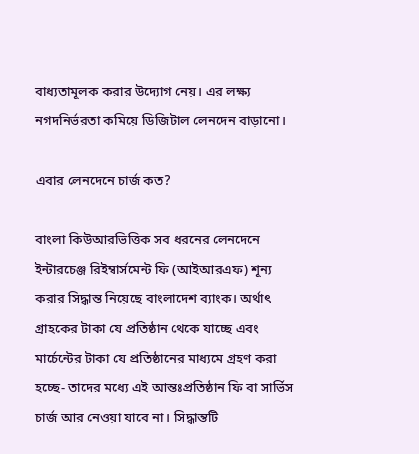বাধ্যতামূলক করার উদ্যোগ নেয়। এর লক্ষ্য নগদনির্ভরতা কমিয়ে ডিজিটাল লেনদেন বাড়ানো।

এবার লেনদেনে চার্জ কত?

বাংলা কিউআরভিত্তিক সব ধরনের লেনদেনে ইন্টারচেঞ্জ রিইম্বার্সমেন্ট ফি (আইআরএফ) শূন্য করার সিদ্ধান্ত নিয়েছে বাংলাদেশ ব্যাংক। অর্থাৎ গ্রাহকের টাকা যে প্রতিষ্ঠান থেকে যাচ্ছে এবং মার্চেন্টের টাকা যে প্রতিষ্ঠানের মাধ্যমে গ্রহণ করা হচ্ছে- তাদের মধ্যে এই আন্তঃপ্রতিষ্ঠান ফি বা সার্ভিস চার্জ আর নেওয়া যাবে না। সিদ্ধান্তটি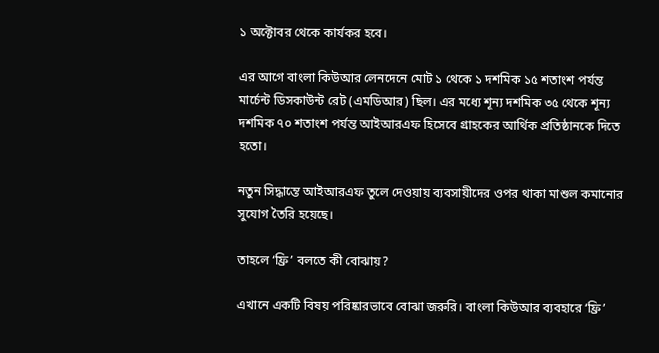১ অক্টোবর থেকে কার্যকর হবে।

এর আগে বাংলা কিউআর লেনদেনে মোট ১ থেকে ১ দশমিক ১৫ শতাংশ পর্যন্ত মার্চেন্ট ডিসকাউন্ট রেট (এমডিআর) ছিল। এর মধ্যে শূন্য দশমিক ৩৫ থেকে শূন্য দশমিক ৭০ শতাংশ পর্যন্ত আইআরএফ হিসেবে গ্রাহকের আর্থিক প্রতিষ্ঠানকে দিতে হতো।

নতুন সিদ্ধান্তে আইআরএফ তুলে দেওয়ায় ব্যবসায়ীদের ওপর থাকা মাশুল কমানোর সুযোগ তৈরি হয়েছে।

তাহলে ‘ফ্রি’ বলতে কী বোঝায়?

এখানে একটি বিষয় পরিষ্কারভাবে বোঝা জরুরি। বাংলা কিউআর ব্যবহারে ‘ফ্রি’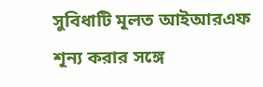সুবিধাটি মূলত আইআরএফ শূন্য করার সঙ্গে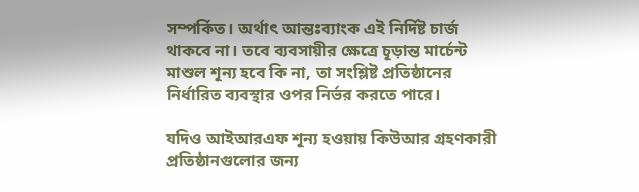সম্পর্কিত। অর্থাৎ আন্তঃব্যাংক এই নির্দিষ্ট চার্জ থাকবে না। তবে ব্যবসায়ীর ক্ষেত্রে চূড়ান্ত মার্চেন্ট মাশুল শূন্য হবে কি না, তা সংশ্লিষ্ট প্রতিষ্ঠানের নির্ধারিত ব্যবস্থার ওপর নির্ভর করতে পারে।

যদিও আইআরএফ শূন্য হওয়ায় কিউআর গ্রহণকারী প্রতিষ্ঠানগুলোর জন্য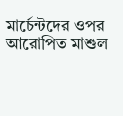মার্চেন্টদের ওপর আরোপিত মাশুল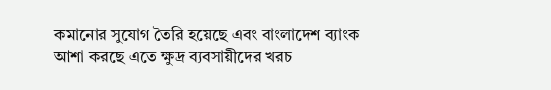কমানোর সুযোগ তৈরি হয়েছে এবং বাংলাদেশ ব্যাংক আশা করছে এতে ক্ষুদ্র ব্যবসায়ীদের খরচ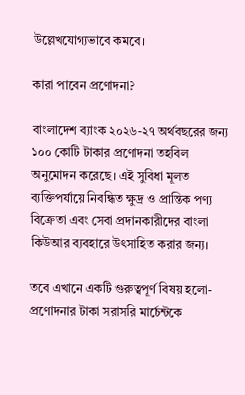উল্লেখযোগ্যভাবে কমবে।

কারা পাবেন প্রণোদনা?

বাংলাদেশ ব্যাংক ২০২৬-২৭ অর্থবছরের জন্য ১০০ কোটি টাকার প্রণোদনা তহবিল অনুমোদন করেছে। এই সুবিধা মূলত ব্যক্তিপর্যায়ে নিবন্ধিত ক্ষুদ্র ও প্রান্তিক পণ্য বিক্রেতা এবং সেবা প্রদানকারীদের বাংলা কিউআর ব্যবহারে উৎসাহিত করার জন্য।

তবে এখানে একটি গুরুত্বপূর্ণ বিষয় হলো- প্রণোদনার টাকা সরাসরি মার্চেন্টকে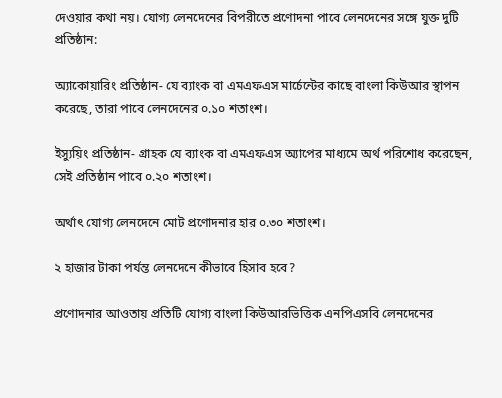দেওয়ার কথা নয়। যোগ্য লেনদেনের বিপরীতে প্রণোদনা পাবে লেনদেনের সঙ্গে যুক্ত দুটি প্রতিষ্ঠান:

অ্যাকোয়ারিং প্রতিষ্ঠান- যে ব্যাংক বা এমএফএস মার্চেন্টের কাছে বাংলা কিউআর স্থাপন করেছে, তারা পাবে লেনদেনের ০.১০ শতাংশ।

ইস্যুয়িং প্রতিষ্ঠান- গ্রাহক যে ব্যাংক বা এমএফএস অ্যাপের মাধ্যমে অর্থ পরিশোধ করেছেন, সেই প্রতিষ্ঠান পাবে ০.২০ শতাংশ।

অর্থাৎ যোগ্য লেনদেনে মোট প্রণোদনার হার ০.৩০ শতাংশ।

২ হাজার টাকা পর্যন্ত লেনদেনে কীভাবে হিসাব হবে?

প্রণোদনার আওতায় প্রতিটি যোগ্য বাংলা কিউআরভিত্তিক এনপিএসবি লেনদেনের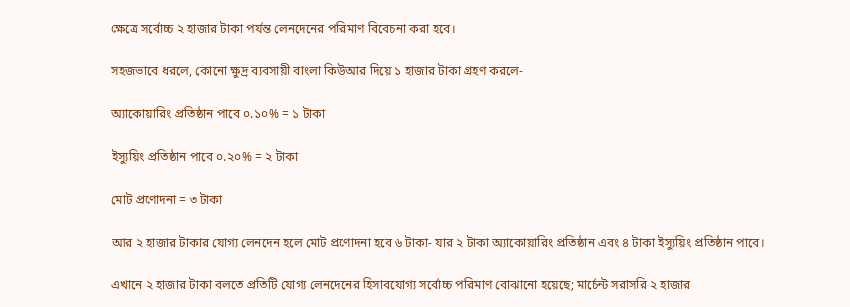ক্ষেত্রে সর্বোচ্চ ২ হাজার টাকা পর্যন্ত লেনদেনের পরিমাণ বিবেচনা করা হবে।

সহজভাবে ধরলে, কোনো ক্ষুদ্র ব্যবসায়ী বাংলা কিউআর দিয়ে ১ হাজার টাকা গ্রহণ করলে-

অ্যাকোয়ারিং প্রতিষ্ঠান পাবে ০.১০% = ১ টাকা

ইস্যুয়িং প্রতিষ্ঠান পাবে ০.২০% = ২ টাকা

মোট প্রণোদনা = ৩ টাকা

আর ২ হাজার টাকার যোগ্য লেনদেন হলে মোট প্রণোদনা হবে ৬ টাকা- যার ২ টাকা অ্যাকোয়ারিং প্রতিষ্ঠান এবং ৪ টাকা ইস্যুয়িং প্রতিষ্ঠান পাবে।

এখানে ২ হাজার টাকা বলতে প্রতিটি যোগ্য লেনদেনের হিসাবযোগ্য সর্বোচ্চ পরিমাণ বোঝানো হয়েছে; মার্চেন্ট সরাসরি ২ হাজার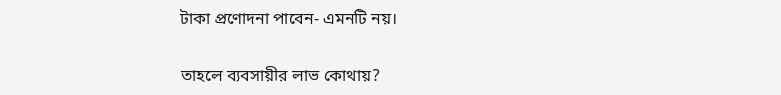টাকা প্রণোদনা পাবেন- এমনটি নয়।

তাহলে ব্যবসায়ীর লাভ কোথায়?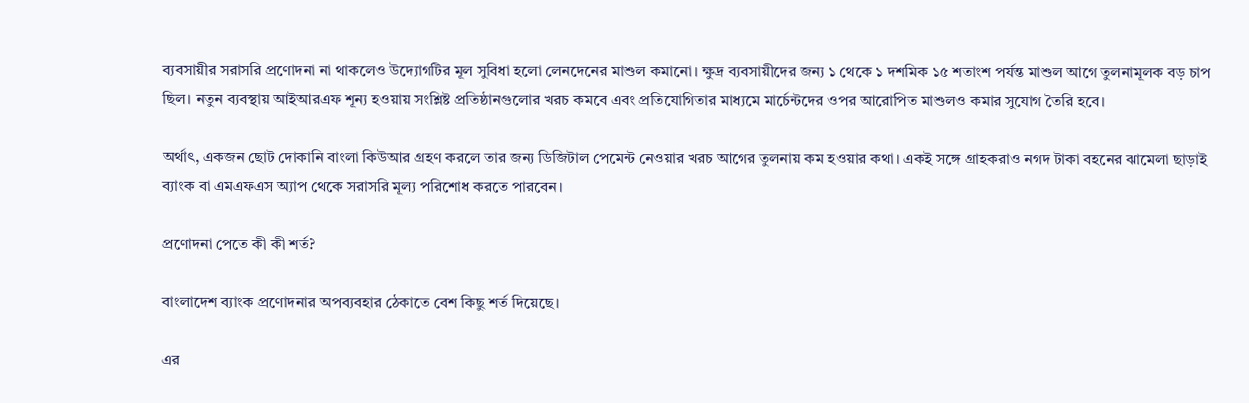ব্যবসায়ীর সরাসরি প্রণোদনা না থাকলেও উদ্যোগটির মূল সুবিধা হলো লেনদেনের মাশুল কমানো। ক্ষুদ্র ব্যবসায়ীদের জন্য ১ থেকে ১ দশমিক ১৫ শতাংশ পর্যন্ত মাশুল আগে তুলনামূলক বড় চাপ ছিল। নতুন ব্যবস্থায় আইআরএফ শূন্য হওয়ায় সংশ্লিষ্ট প্রতিষ্ঠানগুলোর খরচ কমবে এবং প্রতিযোগিতার মাধ্যমে মার্চেন্টদের ওপর আরোপিত মাশুলও কমার সুযোগ তৈরি হবে।

অর্থাৎ, একজন ছোট দোকানি বাংলা কিউআর গ্রহণ করলে তার জন্য ডিজিটাল পেমেন্ট নেওয়ার খরচ আগের তুলনায় কম হওয়ার কথা। একই সঙ্গে গ্রাহকরাও নগদ টাকা বহনের ঝামেলা ছাড়াই ব্যাংক বা এমএফএস অ্যাপ থেকে সরাসরি মূল্য পরিশোধ করতে পারবেন।

প্রণোদনা পেতে কী কী শর্ত?

বাংলাদেশ ব্যাংক প্রণোদনার অপব্যবহার ঠেকাতে বেশ কিছু শর্ত দিয়েছে।

এর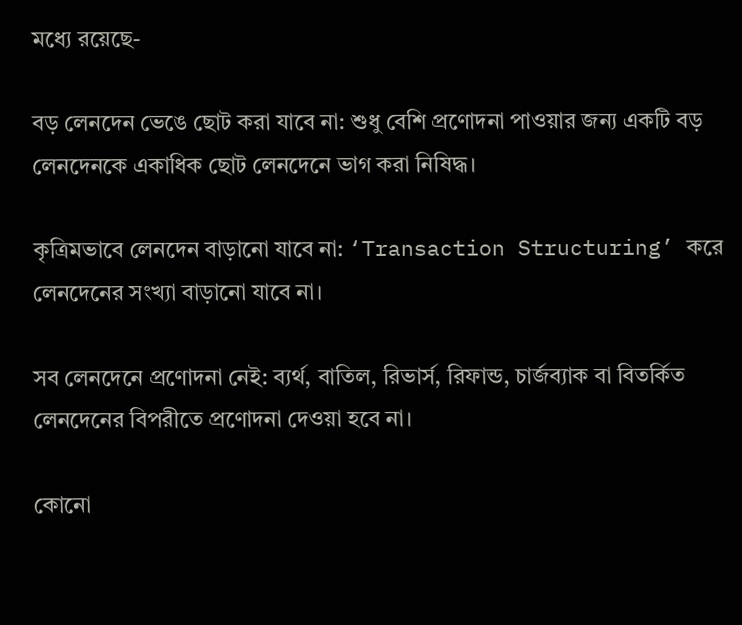মধ্যে রয়েছে-

বড় লেনদেন ভেঙে ছোট করা যাবে না: শুধু বেশি প্রণোদনা পাওয়ার জন্য একটি বড় লেনদেনকে একাধিক ছোট লেনদেনে ভাগ করা নিষিদ্ধ।

কৃত্রিমভাবে লেনদেন বাড়ানো যাবে না: ‘Transaction Structuring’ করে লেনদেনের সংখ্যা বাড়ানো যাবে না।

সব লেনদেনে প্রণোদনা নেই: ব্যর্থ, বাতিল, রিভার্স, রিফান্ড, চার্জব্যাক বা বিতর্কিত লেনদেনের বিপরীতে প্রণোদনা দেওয়া হবে না।

কোনো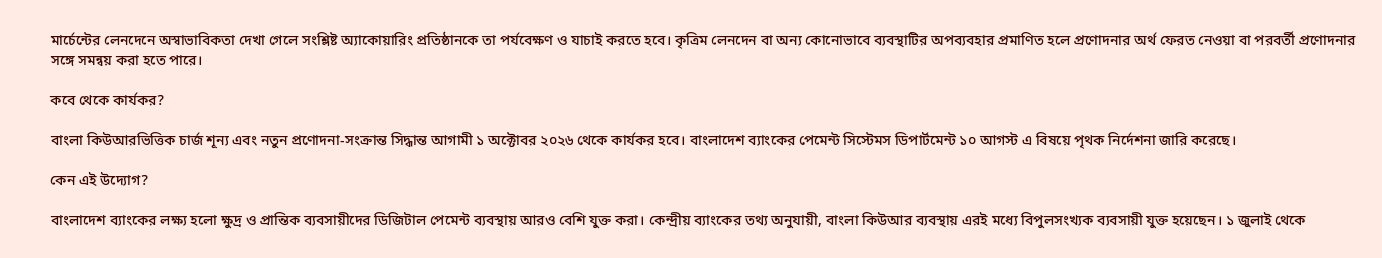মার্চেন্টের লেনদেনে অস্বাভাবিকতা দেখা গেলে সংশ্লিষ্ট অ্যাকোয়ারিং প্রতিষ্ঠানকে তা পর্যবেক্ষণ ও যাচাই করতে হবে। কৃত্রিম লেনদেন বা অন্য কোনোভাবে ব্যবস্থাটির অপব্যবহার প্রমাণিত হলে প্রণোদনার অর্থ ফেরত নেওয়া বা পরবর্তী প্রণোদনার সঙ্গে সমন্বয় করা হতে পারে।

কবে থেকে কার্যকর?

বাংলা কিউআরভিত্তিক চার্জ শূন্য এবং নতুন প্রণোদনা-সংক্রান্ত সিদ্ধান্ত আগামী ১ অক্টোবর ২০২৬ থেকে কার্যকর হবে। বাংলাদেশ ব্যাংকের পেমেন্ট সিস্টেমস ডিপার্টমেন্ট ১০ আগস্ট এ বিষয়ে পৃথক নির্দেশনা জারি করেছে।

কেন এই উদ্যোগ?

বাংলাদেশ ব্যাংকের লক্ষ্য হলো ক্ষুদ্র ও প্রান্তিক ব্যবসায়ীদের ডিজিটাল পেমেন্ট ব্যবস্থায় আরও বেশি যুক্ত করা। কেন্দ্রীয় ব্যাংকের তথ্য অনুযায়ী, বাংলা কিউআর ব্যবস্থায় এরই মধ্যে বিপুলসংখ্যক ব্যবসায়ী যুক্ত হয়েছেন। ১ জুলাই থেকে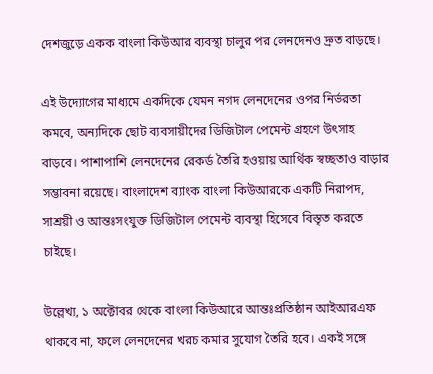দেশজুড়ে একক বাংলা কিউআর ব্যবস্থা চালুর পর লেনদেনও দ্রুত বাড়ছে।

এই উদ্যোগের মাধ্যমে একদিকে যেমন নগদ লেনদেনের ওপর নির্ভরতা কমবে, অন্যদিকে ছোট ব্যবসায়ীদের ডিজিটাল পেমেন্ট গ্রহণে উৎসাহ বাড়বে। পাশাপাশি লেনদেনের রেকর্ড তৈরি হওয়ায় আর্থিক স্বচ্ছতাও বাড়ার সম্ভাবনা রয়েছে। বাংলাদেশ ব্যাংক বাংলা কিউআরকে একটি নিরাপদ, সাশ্রয়ী ও আন্তঃসংযুক্ত ডিজিটাল পেমেন্ট ব্যবস্থা হিসেবে বিস্তৃত করতে চাইছে।

উল্লেখ্য, ১ অক্টোবর থেকে বাংলা কিউআরে আন্তঃপ্রতিষ্ঠান আইআরএফ থাকবে না, ফলে লেনদেনের খরচ কমার সুযোগ তৈরি হবে। একই সঙ্গে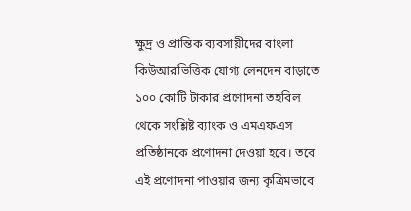ক্ষুদ্র ও প্রান্তিক ব্যবসায়ীদের বাংলা কিউআরভিত্তিক যোগ্য লেনদেন বাড়াতে ১০০ কোটি টাকার প্রণোদনা তহবিল থেকে সংশ্লিষ্ট ব্যাংক ও এমএফএস প্রতিষ্ঠানকে প্রণোদনা দেওয়া হবে। তবে এই প্রণোদনা পাওয়ার জন্য কৃত্রিমভাবে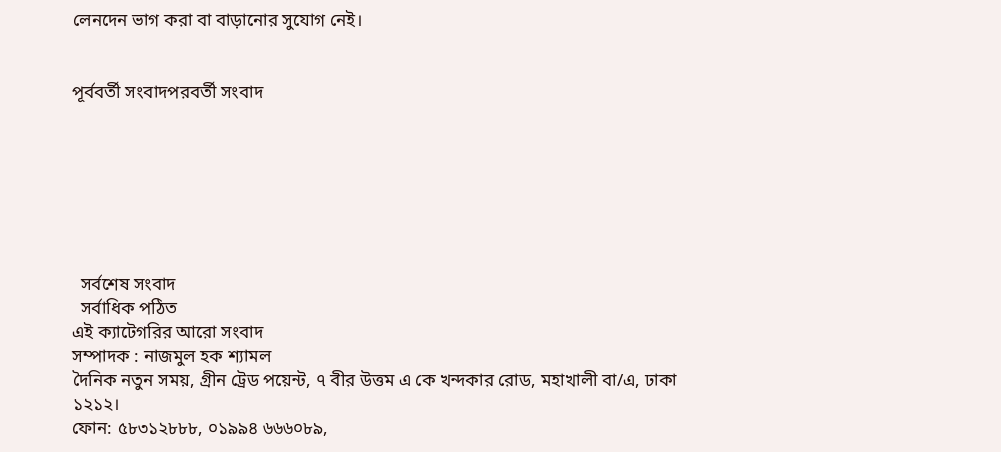লেনদেন ভাগ করা বা বাড়ানোর সুযোগ নেই।


পূর্ববর্তী সংবাদপরবর্তী সংবাদ







  সর্বশেষ সংবাদ
  সর্বাধিক পঠিত
এই ক্যাটেগরির আরো সংবাদ
সম্পাদক : নাজমুল হক শ্যামল
দৈনিক নতুন সময়, গ্রীন ট্রেড পয়েন্ট, ৭ বীর উত্তম এ কে খন্দকার রোড, মহাখালী বা/এ, ঢাকা ১২১২।
ফোন: ৫৮৩১২৮৮৮, ০১৯৯৪ ৬৬৬০৮৯,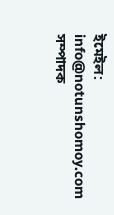ইমেইল: info@notunshomoy.com
সম্পাদক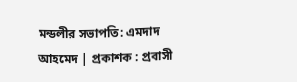মন্ডলীর সভাপতি: এমদাদ আহমেদ | প্রকাশক : প্রবাসী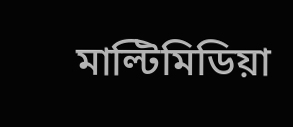মাল্টিমিডিয়া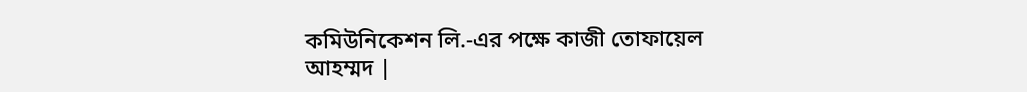কমিউনিকেশন লি.-এর পক্ষে কাজী তোফায়েল আহম্মদ |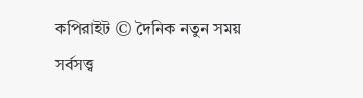কপিরাইট © দৈনিক নতুন সময় সর্বসত্ত্ব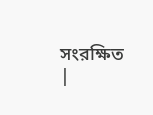সংরক্ষিত |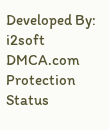Developed By: i2soft
DMCA.com Protection Status